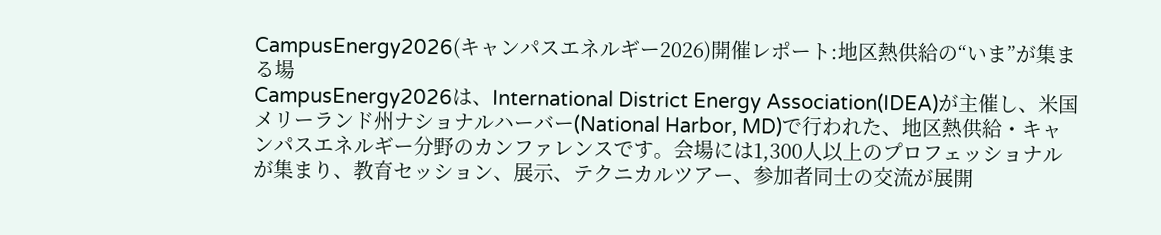CampusEnergy2026(キャンパスエネルギー2026)開催レポート:地区熱供給の“いま”が集まる場
CampusEnergy2026は、International District Energy Association(IDEA)が主催し、米国メリーランド州ナショナルハーバー(National Harbor, MD)で行われた、地区熱供給・キャンパスエネルギー分野のカンファレンスです。会場には1,300人以上のプロフェッショナルが集まり、教育セッション、展示、テクニカルツアー、参加者同士の交流が展開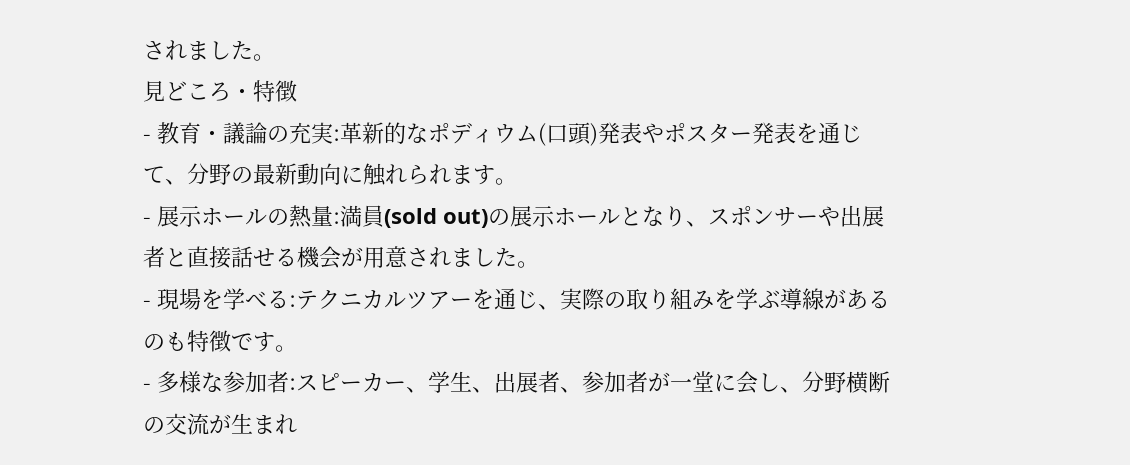されました。
見どころ・特徴
- 教育・議論の充実:革新的なポディウム(口頭)発表やポスター発表を通じて、分野の最新動向に触れられます。
- 展示ホールの熱量:満員(sold out)の展示ホールとなり、スポンサーや出展者と直接話せる機会が用意されました。
- 現場を学べる:テクニカルツアーを通じ、実際の取り組みを学ぶ導線があるのも特徴です。
- 多様な参加者:スピーカー、学生、出展者、参加者が一堂に会し、分野横断の交流が生まれ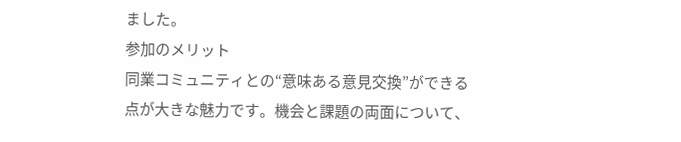ました。
参加のメリット
同業コミュニティとの“意味ある意見交換”ができる点が大きな魅力です。機会と課題の両面について、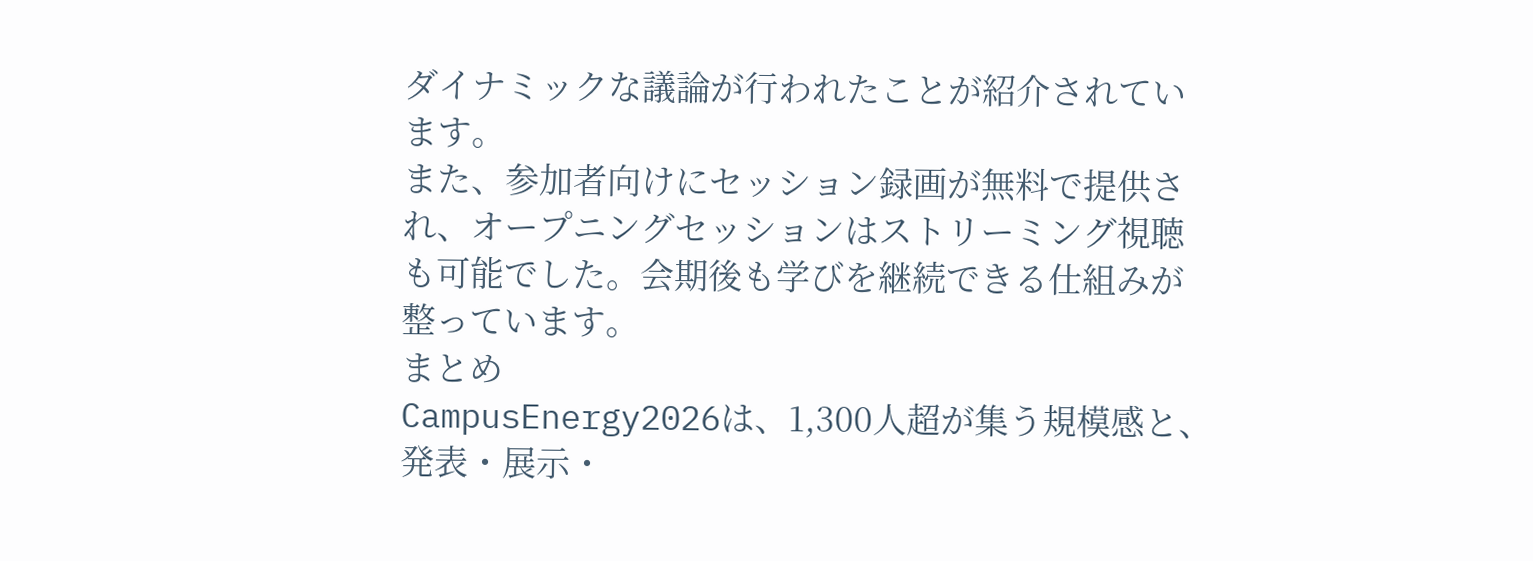ダイナミックな議論が行われたことが紹介されています。
また、参加者向けにセッション録画が無料で提供され、オープニングセッションはストリーミング視聴も可能でした。会期後も学びを継続できる仕組みが整っています。
まとめ
CampusEnergy2026は、1,300人超が集う規模感と、発表・展示・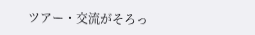ツアー・交流がそろっ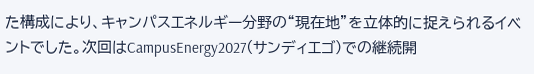た構成により、キャンパスエネルギー分野の“現在地”を立体的に捉えられるイベントでした。次回はCampusEnergy2027(サンディエゴ)での継続開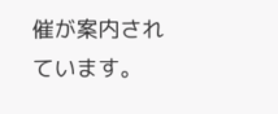催が案内されています。